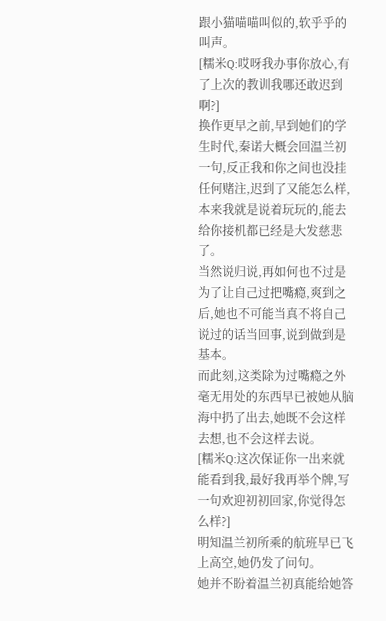跟小猫喵喵叫似的,软乎乎的叫声。
[糯米Q:哎呀我办事你放心,有了上次的教训我哪还敢迟到啊?]
换作更早之前,早到她们的学生时代,秦诺大概会回温兰初一句,反正我和你之间也没挂任何赌注,迟到了又能怎么样,本来我就是说着玩玩的,能去给你接机都已经是大发慈悲了。
当然说归说,再如何也不过是为了让自己过把嘴瘾,爽到之后,她也不可能当真不将自己说过的话当回事,说到做到是基本。
而此刻,这类除为过嘴瘾之外毫无用处的东西早已被她从脑海中扔了出去,她既不会这样去想,也不会这样去说。
[糯米Q:这次保证你一出来就能看到我,最好我再举个牌,写一句欢迎初初回家,你觉得怎么样?]
明知温兰初所乘的航班早已飞上高空,她仍发了问句。
她并不盼着温兰初真能给她答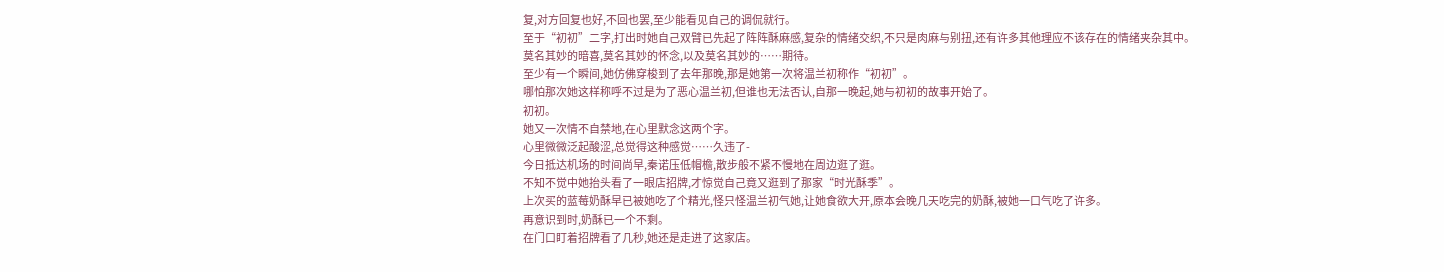复,对方回复也好,不回也罢,至少能看见自己的调侃就行。
至于“初初”二字,打出时她自己双臂已先起了阵阵酥麻感,复杂的情绪交织,不只是肉麻与别扭,还有许多其他理应不该存在的情绪夹杂其中。
莫名其妙的暗喜,莫名其妙的怀念,以及莫名其妙的……期待。
至少有一个瞬间,她仿佛穿梭到了去年那晚,那是她第一次将温兰初称作“初初”。
哪怕那次她这样称呼不过是为了恶心温兰初,但谁也无法否认,自那一晚起,她与初初的故事开始了。
初初。
她又一次情不自禁地,在心里默念这两个字。
心里微微泛起酸涩,总觉得这种感觉……久违了-
今日抵达机场的时间尚早,秦诺压低帽檐,散步般不紧不慢地在周边逛了逛。
不知不觉中她抬头看了一眼店招牌,才惊觉自己竟又逛到了那家“时光酥季”。
上次买的蓝莓奶酥早已被她吃了个精光,怪只怪温兰初气她,让她食欲大开,原本会晚几天吃完的奶酥,被她一口气吃了许多。
再意识到时,奶酥已一个不剩。
在门口盯着招牌看了几秒,她还是走进了这家店。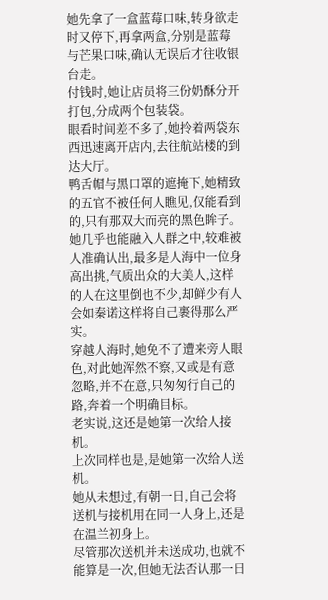她先拿了一盒蓝莓口味,转身欲走时又停下,再拿两盒,分别是蓝莓与芒果口味,确认无误后才往收银台走。
付钱时,她让店员将三份奶酥分开打包,分成两个包装袋。
眼看时间差不多了,她拎着两袋东西迅速离开店内,去往航站楼的到达大厅。
鸭舌帽与黑口罩的遮掩下,她精致的五官不被任何人瞧见,仅能看到的,只有那双大而亮的黑色眸子。
她几乎也能融入人群之中,较难被人准确认出,最多是人海中一位身高出挑,气质出众的大美人,这样的人在这里倒也不少,却鲜少有人会如秦诺这样将自己裹得那么严实。
穿越人海时,她免不了遭来旁人眼色,对此她浑然不察,又或是有意忽略,并不在意,只匆匆行自己的路,奔着一个明确目标。
老实说,这还是她第一次给人接机。
上次同样也是,是她第一次给人送机。
她从未想过,有朝一日,自己会将送机与接机用在同一人身上,还是在温兰初身上。
尽管那次送机并未送成功,也就不能算是一次,但她无法否认那一日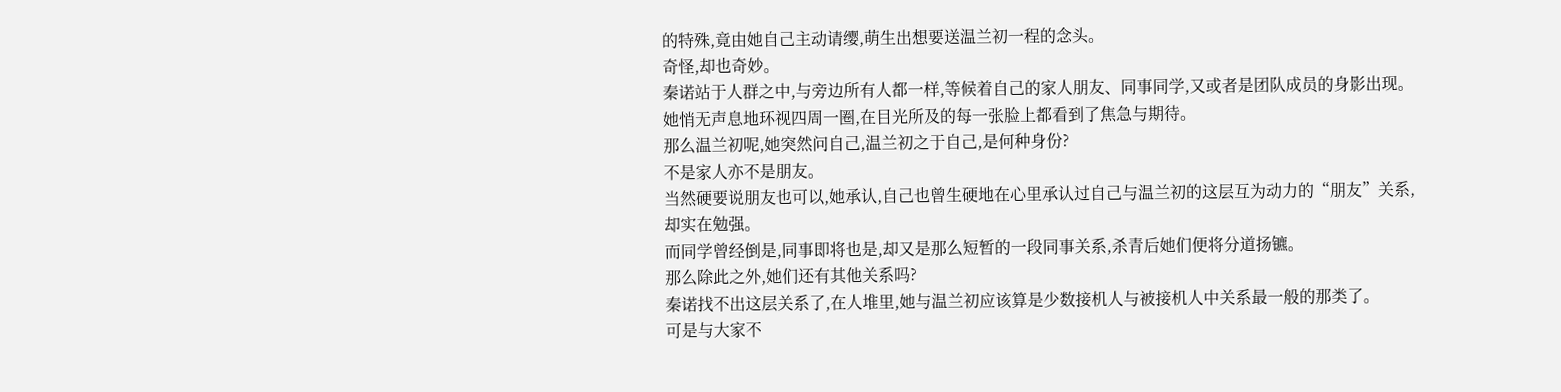的特殊,竟由她自己主动请缨,萌生出想要送温兰初一程的念头。
奇怪,却也奇妙。
秦诺站于人群之中,与旁边所有人都一样,等候着自己的家人朋友、同事同学,又或者是团队成员的身影出现。
她悄无声息地环视四周一圈,在目光所及的每一张脸上都看到了焦急与期待。
那么温兰初呢,她突然问自己,温兰初之于自己,是何种身份?
不是家人亦不是朋友。
当然硬要说朋友也可以,她承认,自己也曾生硬地在心里承认过自己与温兰初的这层互为动力的“朋友”关系,却实在勉强。
而同学曾经倒是,同事即将也是,却又是那么短暂的一段同事关系,杀青后她们便将分道扬镳。
那么除此之外,她们还有其他关系吗?
秦诺找不出这层关系了,在人堆里,她与温兰初应该算是少数接机人与被接机人中关系最一般的那类了。
可是与大家不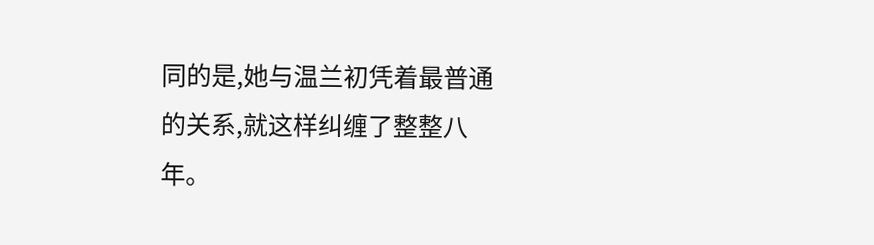同的是,她与温兰初凭着最普通的关系,就这样纠缠了整整八年。